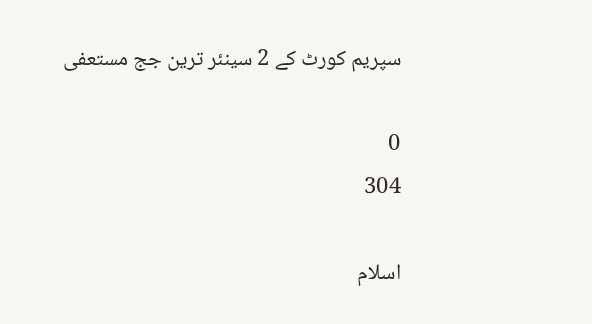سپریم کورٹ کے 2 سینئر ترین جج مستعفی

0
304

اسلام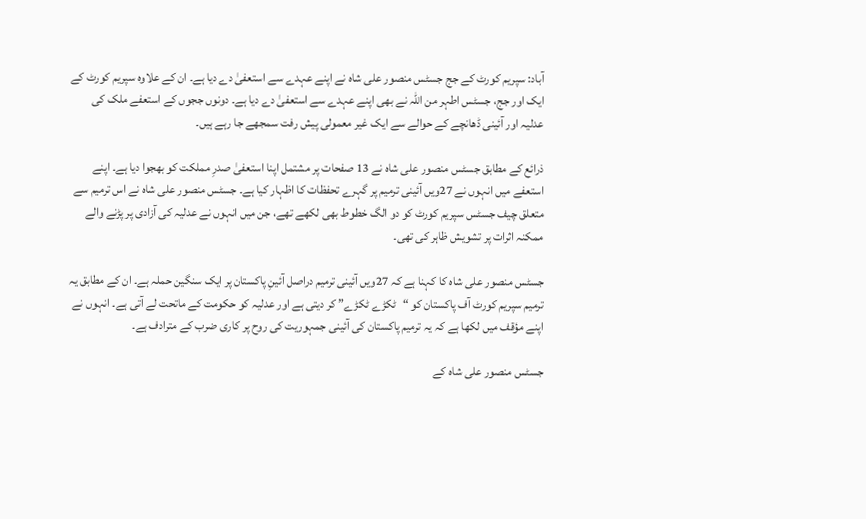آباد: سپریم کورٹ کے جج جسٹس منصور علی شاہ نے اپنے عہدے سے استعفیٰ دے دیا ہے۔ ان کے علاوہ سپریم کورٹ کے ایک اور جج، جسٹس اطہر من اللہ نے بھی اپنے عہدے سے استعفیٰ دے دیا ہے۔ دونوں ججوں کے استعفے ملک کی عدلیہ اور آئینی ڈھانچے کے حوالے سے ایک غیر معمولی پیش رفت سمجھے جا رہے ہیں۔

ذرائع کے مطابق جسٹس منصور علی شاہ نے 13 صفحات پر مشتمل اپنا استعفیٰ صدرِ مملکت کو بھجوا دیا ہے۔ اپنے استعفے میں انہوں نے 27ویں آئینی ترمیم پر گہرے تحفظات کا اظہار کیا ہے۔ جسٹس منصور علی شاہ نے اس ترمیم سے متعلق چیف جسٹس سپریم کورٹ کو دو الگ خطوط بھی لکھے تھے، جن میں انہوں نے عدلیہ کی آزادی پر پڑنے والے ممکنہ اثرات پر تشویش ظاہر کی تھی۔

جسٹس منصور علی شاہ کا کہنا ہے کہ 27ویں آئینی ترمیم دراصل آئینِ پاکستان پر ایک سنگین حملہ ہے۔ ان کے مطابق یہ ترمیم سپریم کورٹ آف پاکستان کو “ٹکڑے ٹکڑے” کر دیتی ہے اور عدلیہ کو حکومت کے ماتحت لے آتی ہے۔ انہوں نے اپنے مؤقف میں لکھا ہے کہ یہ ترمیم پاکستان کی آئینی جمہوریت کی روح پر کاری ضرب کے مترادف ہے۔

جسٹس منصور علی شاہ کے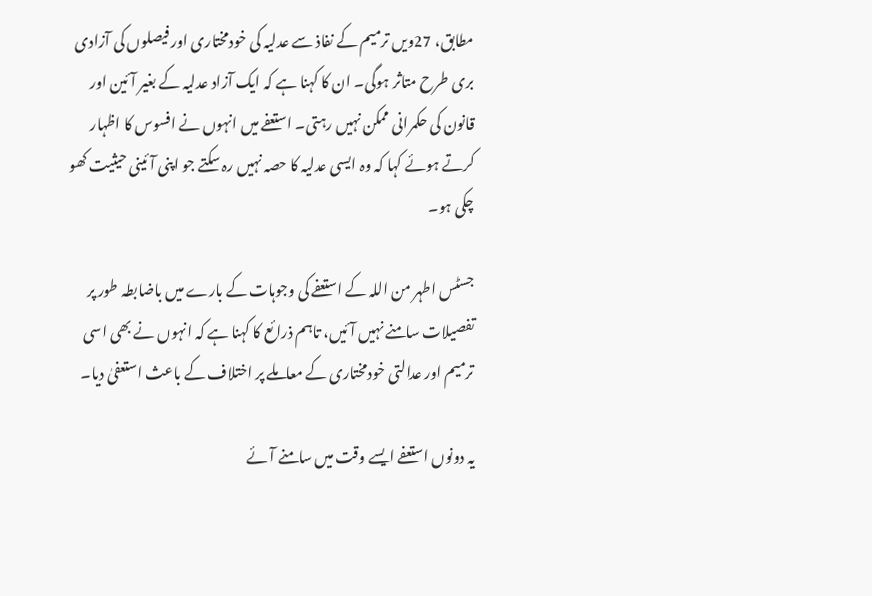مطابق، 27ویں ترمیم کے نفاذ سے عدلیہ کی خودمختاری اور فیصلوں کی آزادی بری طرح متاثر ہوگی۔ ان کا کہنا ہے کہ ایک آزاد عدلیہ کے بغیر آئین اور قانون کی حکمرانی ممکن نہیں رہتی۔ استعفے میں انہوں نے افسوس کا اظہار کرتے ہوئے کہا کہ وہ ایسی عدلیہ کا حصہ نہیں رہ سکتے جو اپنی آئینی حیثیت کھو چکی ہو۔

جسٹس اطہر من اللہ کے استعفے کی وجوہات کے بارے میں باضابطہ طور پر تفصیلات سامنے نہیں آئیں، تاہم ذرائع کا کہنا ہے کہ انہوں نے بھی اسی ترمیم اور عدالتی خودمختاری کے معاملے پر اختلاف کے باعث استعفیٰ دیا۔

یہ دونوں استعفے ایسے وقت میں سامنے آئے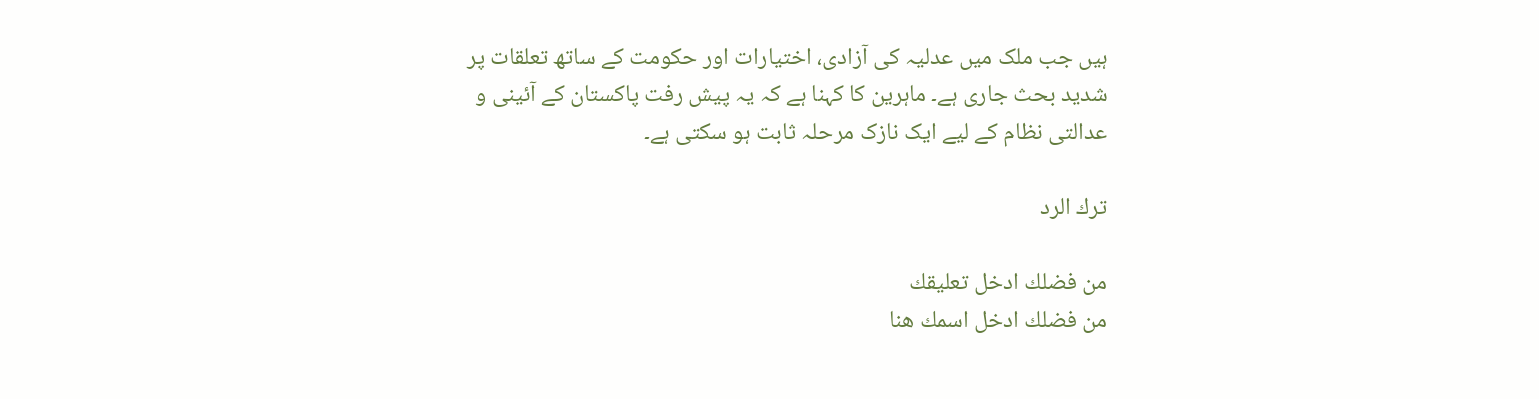ہیں جب ملک میں عدلیہ کی آزادی، اختیارات اور حکومت کے ساتھ تعلقات پر شدید بحث جاری ہے۔ ماہرین کا کہنا ہے کہ یہ پیش رفت پاکستان کے آئینی و عدالتی نظام کے لیے ایک نازک مرحلہ ثابت ہو سکتی ہے۔

ترك الرد

من فضلك ادخل تعليقك
من فضلك ادخل اسمك هنا